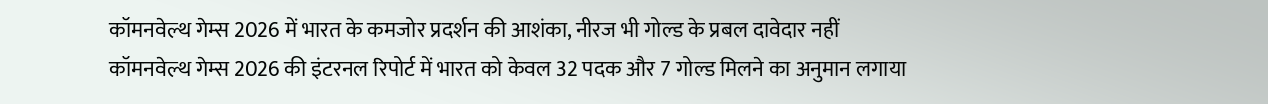कॉमनवेल्थ गेम्स 2026 में भारत के कमजोर प्रदर्शन की आशंका, नीरज भी गोल्ड के प्रबल दावेदार नहीं
कॉमनवेल्थ गेम्स 2026 की इंटरनल रिपोर्ट में भारत को केवल 32 पदक और 7 गोल्ड मिलने का अनुमान लगाया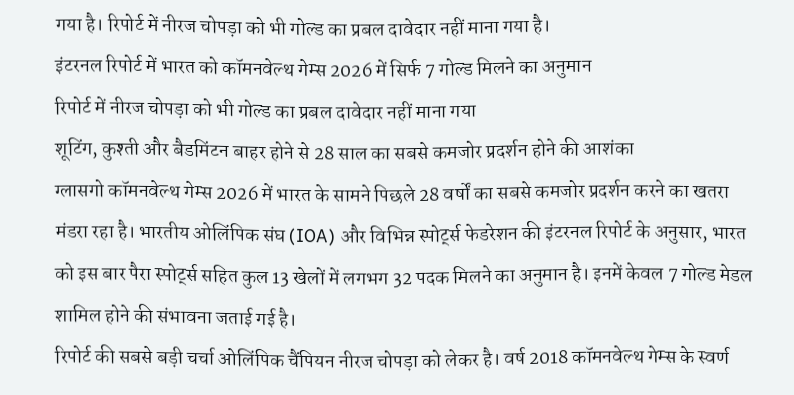गया है। रिपोर्ट में नीरज चोपड़ा को भी गोल्ड का प्रबल दावेदार नहीं माना गया है।
इंटरनल रिपोर्ट में भारत को कॉमनवेल्थ गेम्स 2026 में सिर्फ 7 गोल्ड मिलने का अनुमान
रिपोर्ट में नीरज चोपड़ा को भी गोल्ड का प्रबल दावेदार नहीं माना गया
शूटिंग, कुश्ती और बैडमिंटन बाहर होने से 28 साल का सबसे कमजोर प्रदर्शन होने की आशंका
ग्लासगो कॉमनवेल्थ गेम्स 2026 में भारत के सामने पिछले 28 वर्षों का सबसे कमजोर प्रदर्शन करने का खतरा मंडरा रहा है। भारतीय ओलिंपिक संघ (IOA) और विभिन्न स्पोर्ट्स फेडरेशन की इंटरनल रिपोर्ट के अनुसार, भारत को इस बार पैरा स्पोर्ट्स सहित कुल 13 खेलों में लगभग 32 पदक मिलने का अनुमान है। इनमें केवल 7 गोल्ड मेडल शामिल होने की संभावना जताई गई है।
रिपोर्ट की सबसे बड़ी चर्चा ओलिंपिक चैंपियन नीरज चोपड़ा को लेकर है। वर्ष 2018 कॉमनवेल्थ गेम्स के स्वर्ण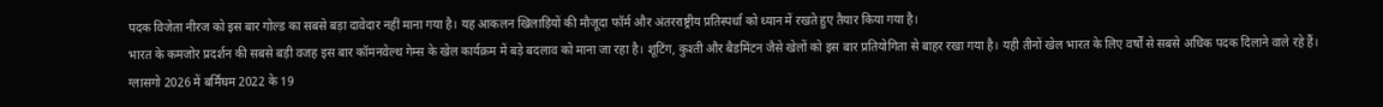पदक विजेता नीरज को इस बार गोल्ड का सबसे बड़ा दावेदार नहीं माना गया है। यह आकलन खिलाड़ियों की मौजूदा फॉर्म और अंतरराष्ट्रीय प्रतिस्पर्धा को ध्यान में रखते हुए तैयार किया गया है।
भारत के कमजोर प्रदर्शन की सबसे बड़ी वजह इस बार कॉमनवेल्थ गेम्स के खेल कार्यक्रम में बड़े बदलाव को माना जा रहा है। शूटिंग, कुश्ती और बैडमिंटन जैसे खेलों को इस बार प्रतियोगिता से बाहर रखा गया है। यही तीनों खेल भारत के लिए वर्षों से सबसे अधिक पदक दिलाने वाले रहे हैं।
ग्लासगो 2026 में बर्मिंघम 2022 के 19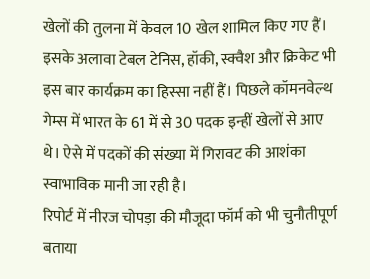खेलों की तुलना में केवल 10 खेल शामिल किए गए हैं। इसके अलावा टेबल टेनिस, हॉकी, स्क्वैश और क्रिकेट भी इस बार कार्यक्रम का हिस्सा नहीं हैं। पिछले कॉमनवेल्थ गेम्स में भारत के 61 में से 30 पदक इन्हीं खेलों से आए थे। ऐसे में पदकों की संख्या में गिरावट की आशंका स्वाभाविक मानी जा रही है।
रिपोर्ट में नीरज चोपड़ा की मौजूदा फॉर्म को भी चुनौतीपूर्ण बताया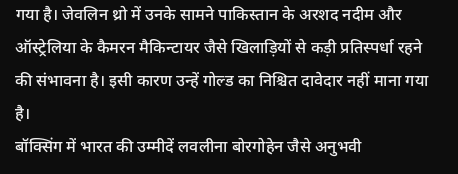गया है। जेवलिन थ्रो में उनके सामने पाकिस्तान के अरशद नदीम और ऑस्ट्रेलिया के कैमरन मैकिन्टायर जैसे खिलाड़ियों से कड़ी प्रतिस्पर्धा रहने की संभावना है। इसी कारण उन्हें गोल्ड का निश्चित दावेदार नहीं माना गया है।
बॉक्सिंग में भारत की उम्मीदें लवलीना बोरगोहेन जैसे अनुभवी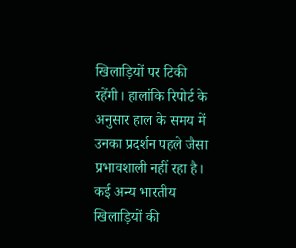खिलाड़ियों पर टिकी रहेंगी। हालांकि रिपोर्ट के अनुसार हाल के समय में उनका प्रदर्शन पहले जैसा प्रभावशाली नहीं रहा है। कई अन्य भारतीय खिलाड़ियों की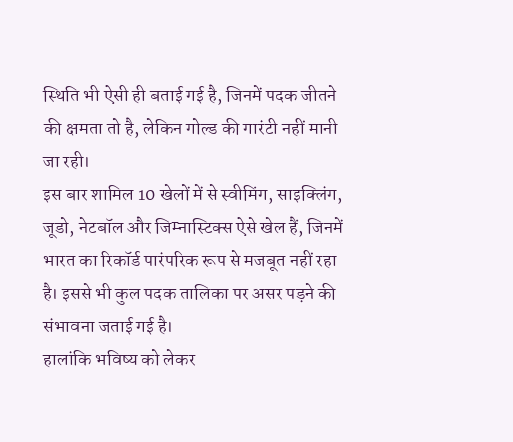स्थिति भी ऐसी ही बताई गई है, जिनमें पदक जीतने की क्षमता तो है, लेकिन गोल्ड की गारंटी नहीं मानी जा रही।
इस बार शामिल 10 खेलों में से स्वीमिंग, साइक्लिंग, जूडो, नेटबॉल और जिम्नास्टिक्स ऐसे खेल हैं, जिनमें भारत का रिकॉर्ड पारंपरिक रूप से मजबूत नहीं रहा है। इससे भी कुल पदक तालिका पर असर पड़ने की संभावना जताई गई है।
हालांकि भविष्य को लेकर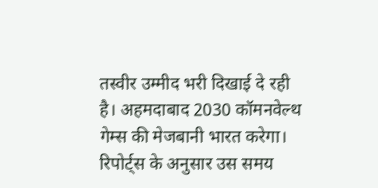तस्वीर उम्मीद भरी दिखाई दे रही है। अहमदाबाद 2030 कॉमनवेल्थ गेम्स की मेजबानी भारत करेगा। रिपोर्ट्स के अनुसार उस समय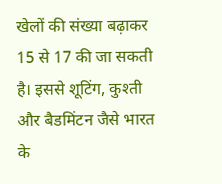खेलों की संख्या बढ़ाकर 15 से 17 की जा सकती है। इससे शूटिंग, कुश्ती और बैडमिंटन जैसे भारत के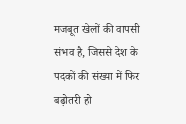मजबूत खेलों की वापसी संभव है, जिससे देश के पदकों की संख्या में फिर बढ़ोतरी हो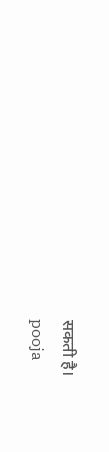सकती है।
pooja